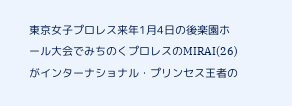東京女子プロレス来年1月4日の後楽園ホール大会でみちのくプロレスのMIRAI(26)がインターナショナル・プリンセス王者の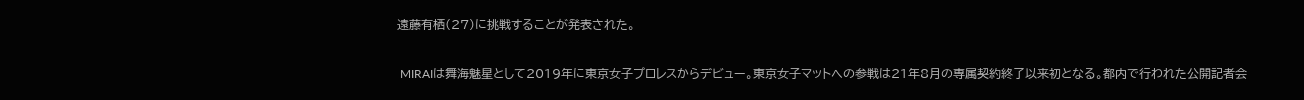遠藤有栖(27)に挑戦することが発表された。

 MIRAIは舞海魅星として2019年に東京女子プロレスからデビュー。東京女子マットへの参戦は21年8月の専属契約終了以来初となる。都内で行われた公開記者会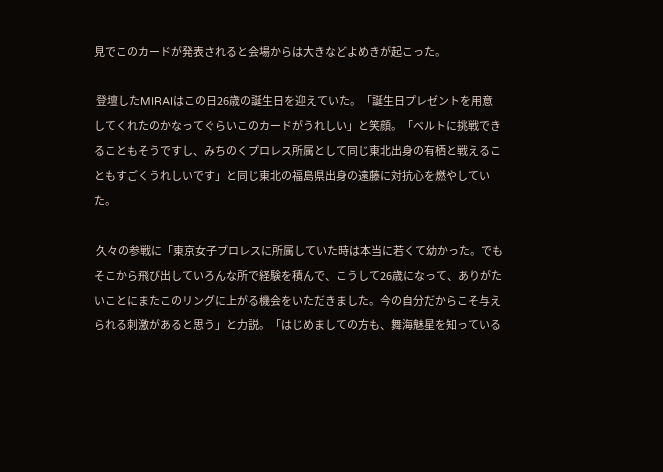見でこのカードが発表されると会場からは大きなどよめきが起こった。

 登壇したMIRAIはこの日26歳の誕生日を迎えていた。「誕生日プレゼントを用意してくれたのかなってぐらいこのカードがうれしい」と笑顔。「ベルトに挑戦できることもそうですし、みちのくプロレス所属として同じ東北出身の有栖と戦えることもすごくうれしいです」と同じ東北の福島県出身の遠藤に対抗心を燃やしていた。

 久々の参戦に「東京女子プロレスに所属していた時は本当に若くて幼かった。でもそこから飛び出していろんな所で経験を積んで、こうして26歳になって、ありがたいことにまたこのリングに上がる機会をいただきました。今の自分だからこそ与えられる刺激があると思う」と力説。「はじめましての方も、舞海魅星を知っている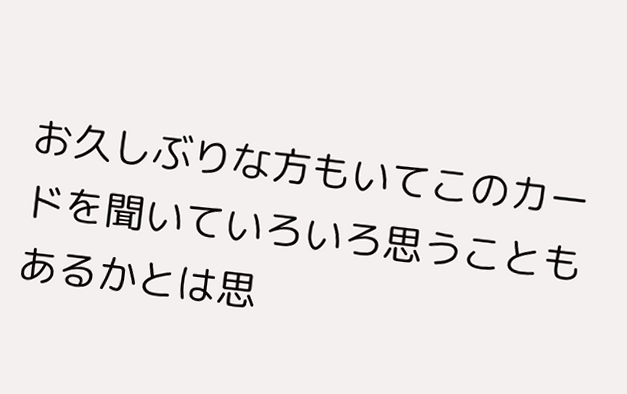お久しぶりな方もいてこのカードを聞いていろいろ思うこともあるかとは思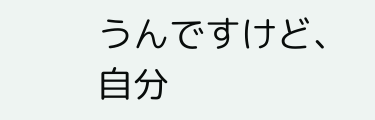うんですけど、自分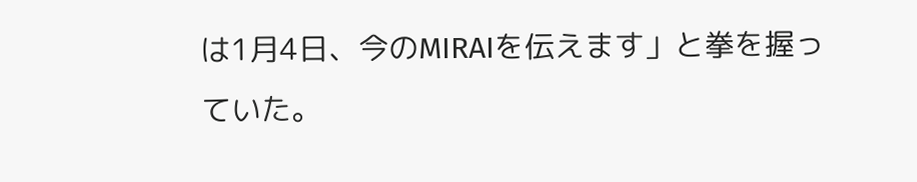は1月4日、今のMIRAIを伝えます」と拳を握っていた。